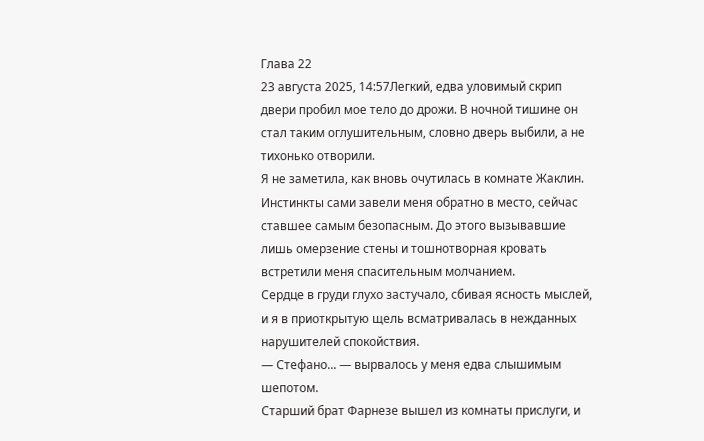Глава 22
23 августа 2025, 14:57Легкий, едва уловимый скрип двери пробил мое тело до дрожи. В ночной тишине он стал таким оглушительным, словно дверь выбили, а не тихонько отворили.
Я не заметила, как вновь очутилась в комнате Жаклин. Инстинкты сами завели меня обратно в место, сейчас ставшее самым безопасным. До этого вызывавшие лишь омерзение стены и тошнотворная кровать встретили меня спасительным молчанием.
Сердце в груди глухо застучало, сбивая ясность мыслей, и я в приоткрытую щель всматривалась в нежданных нарушителей спокойствия.
— Стефано... — вырвалось у меня едва слышимым шепотом.
Старший брат Фарнезе вышел из комнаты прислуги, и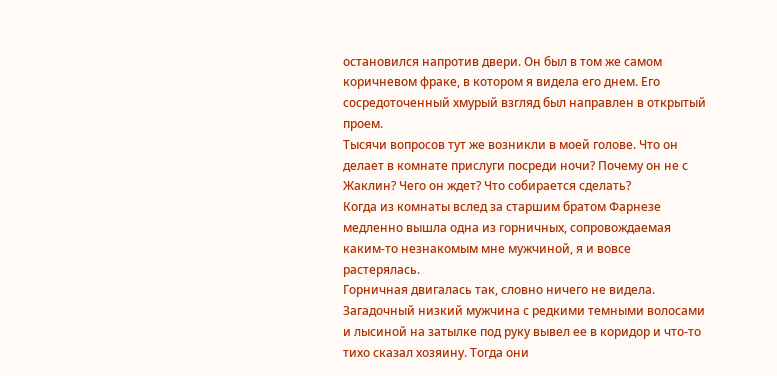остановился напротив двери. Он был в том же самом коричневом фраке, в котором я видела его днем. Его сосредоточенный хмурый взгляд был направлен в открытый проем.
Тысячи вопросов тут же возникли в моей голове. Что он делает в комнате прислуги посреди ночи? Почему он не с Жаклин? Чего он ждет? Что собирается сделать?
Когда из комнаты вслед за старшим братом Фарнезе медленно вышла одна из горничных, сопровождаемая каким-то незнакомым мне мужчиной, я и вовсе растерялась.
Горничная двигалась так, словно ничего не видела. Загадочный низкий мужчина с редкими темными волосами и лысиной на затылке под руку вывел ее в коридор и что-то тихо сказал хозяину. Тогда они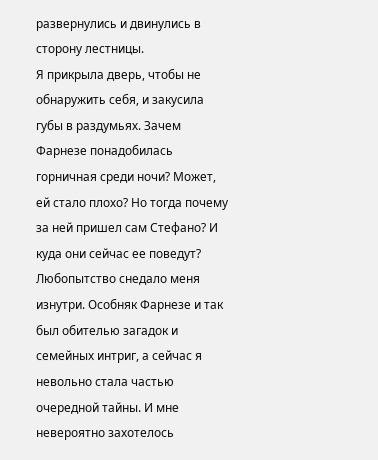развернулись и двинулись в сторону лестницы.
Я прикрыла дверь, чтобы не обнаружить себя, и закусила губы в раздумьях. Зачем Фарнезе понадобилась горничная среди ночи? Может, ей стало плохо? Но тогда почему за ней пришел сам Стефано? И куда они сейчас ее поведут?
Любопытство снедало меня изнутри. Особняк Фарнезе и так был обителью загадок и семейных интриг, а сейчас я невольно стала частью очередной тайны. И мне невероятно захотелось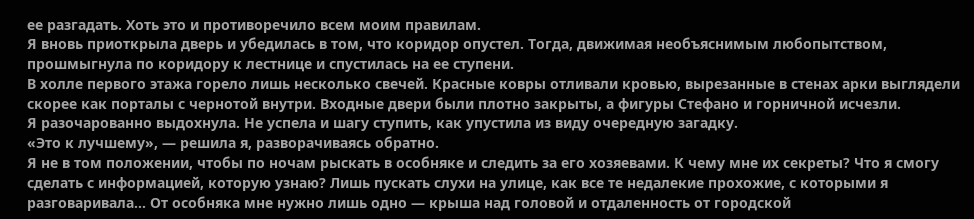ее разгадать. Хоть это и противоречило всем моим правилам.
Я вновь приоткрыла дверь и убедилась в том, что коридор опустел. Тогда, движимая необъяснимым любопытством, прошмыгнула по коридору к лестнице и спустилась на ее ступени.
В холле первого этажа горело лишь несколько свечей. Красные ковры отливали кровью, вырезанные в стенах арки выглядели скорее как порталы с чернотой внутри. Входные двери были плотно закрыты, а фигуры Стефано и горничной исчезли.
Я разочарованно выдохнула. Не успела и шагу ступить, как упустила из виду очередную загадку.
«Это к лучшему», — решила я, разворачиваясь обратно.
Я не в том положении, чтобы по ночам рыскать в особняке и следить за его хозяевами. К чему мне их секреты? Что я смогу сделать с информацией, которую узнаю? Лишь пускать слухи на улице, как все те недалекие прохожие, с которыми я разговаривала... От особняка мне нужно лишь одно — крыша над головой и отдаленность от городской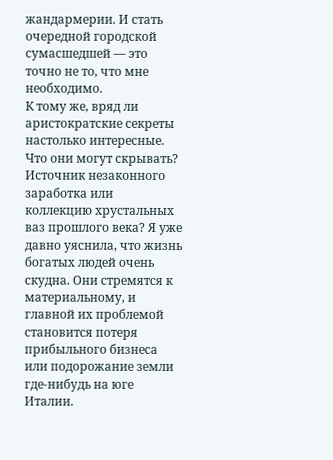жандармерии. И стать очередной городской сумасшедшей — это точно не то, что мне необходимо.
К тому же, вряд ли аристократские секреты настолько интересные. Что они могут скрывать? Источник незаконного заработка или коллекцию хрустальных ваз прошлого века? Я уже давно уяснила, что жизнь богатых людей очень скудна. Они стремятся к материальному, и главной их проблемой становится потеря прибыльного бизнеса или подорожание земли где-нибудь на юге Италии.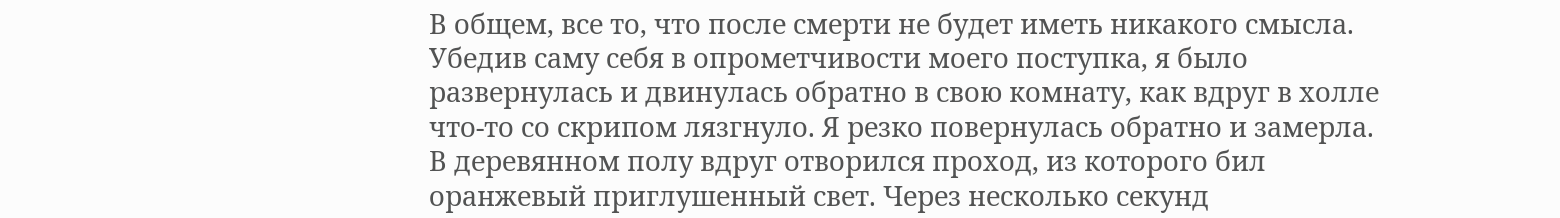В общем, все то, что после смерти не будет иметь никакого смысла.
Убедив саму себя в опрометчивости моего поступка, я было развернулась и двинулась обратно в свою комнату, как вдруг в холле что-то со скрипом лязгнуло. Я резко повернулась обратно и замерла.
В деревянном полу вдруг отворился проход, из которого бил оранжевый приглушенный свет. Через несколько секунд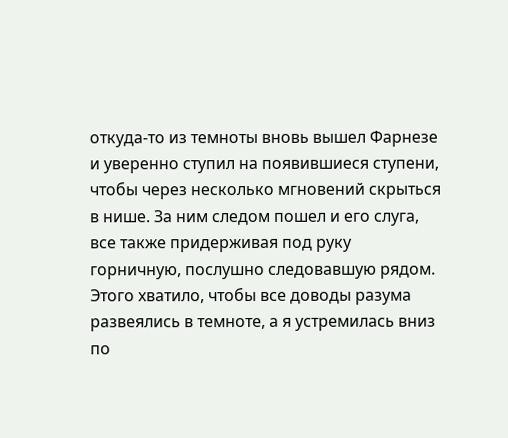откуда-то из темноты вновь вышел Фарнезе и уверенно ступил на появившиеся ступени, чтобы через несколько мгновений скрыться в нише. За ним следом пошел и его слуга, все также придерживая под руку горничную, послушно следовавшую рядом.
Этого хватило, чтобы все доводы разума развеялись в темноте, а я устремилась вниз по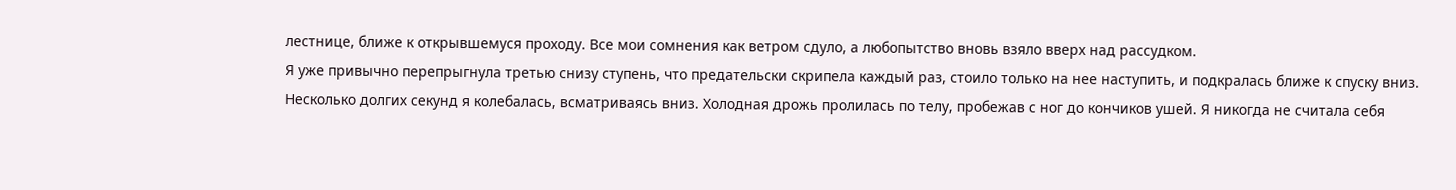лестнице, ближе к открывшемуся проходу. Все мои сомнения как ветром сдуло, а любопытство вновь взяло вверх над рассудком.
Я уже привычно перепрыгнула третью снизу ступень, что предательски скрипела каждый раз, стоило только на нее наступить, и подкралась ближе к спуску вниз.
Несколько долгих секунд я колебалась, всматриваясь вниз. Холодная дрожь пролилась по телу, пробежав с ног до кончиков ушей. Я никогда не считала себя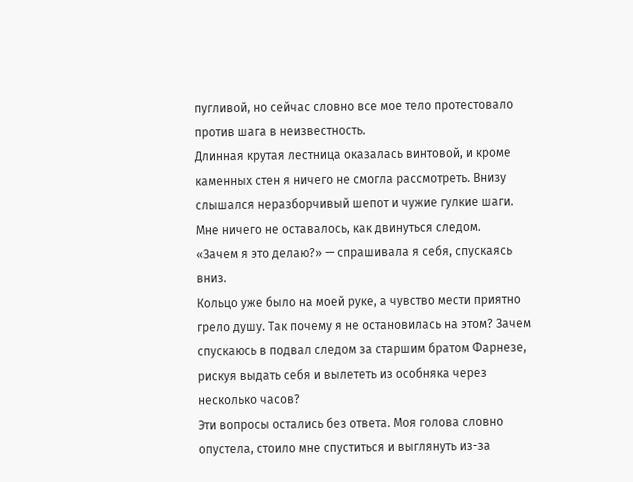пугливой, но сейчас словно все мое тело протестовало против шага в неизвестность.
Длинная крутая лестница оказалась винтовой, и кроме каменных стен я ничего не смогла рассмотреть. Внизу слышался неразборчивый шепот и чужие гулкие шаги. Мне ничего не оставалось, как двинуться следом.
«Зачем я это делаю?» — спрашивала я себя, спускаясь вниз.
Кольцо уже было на моей руке, а чувство мести приятно грело душу. Так почему я не остановилась на этом? Зачем спускаюсь в подвал следом за старшим братом Фарнезе, рискуя выдать себя и вылететь из особняка через несколько часов?
Эти вопросы остались без ответа. Моя голова словно опустела, стоило мне спуститься и выглянуть из-за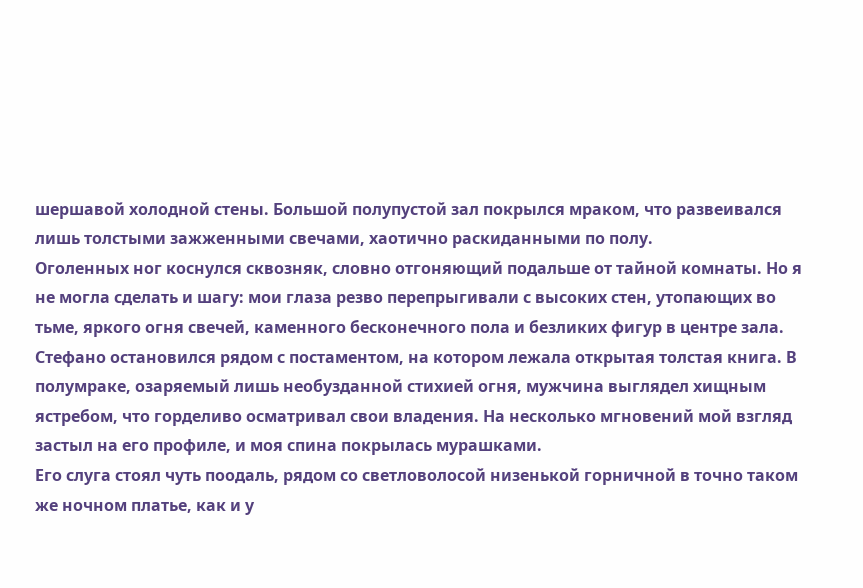шершавой холодной стены. Большой полупустой зал покрылся мраком, что развеивался лишь толстыми зажженными свечами, хаотично раскиданными по полу.
Оголенных ног коснулся сквозняк, словно отгоняющий подальше от тайной комнаты. Но я не могла сделать и шагу: мои глаза резво перепрыгивали с высоких стен, утопающих во тьме, яркого огня свечей, каменного бесконечного пола и безликих фигур в центре зала.
Стефано остановился рядом с постаментом, на котором лежала открытая толстая книга. В полумраке, озаряемый лишь необузданной стихией огня, мужчина выглядел хищным ястребом, что горделиво осматривал свои владения. На несколько мгновений мой взгляд застыл на его профиле, и моя спина покрылась мурашками.
Его слуга стоял чуть поодаль, рядом со светловолосой низенькой горничной в точно таком же ночном платье, как и у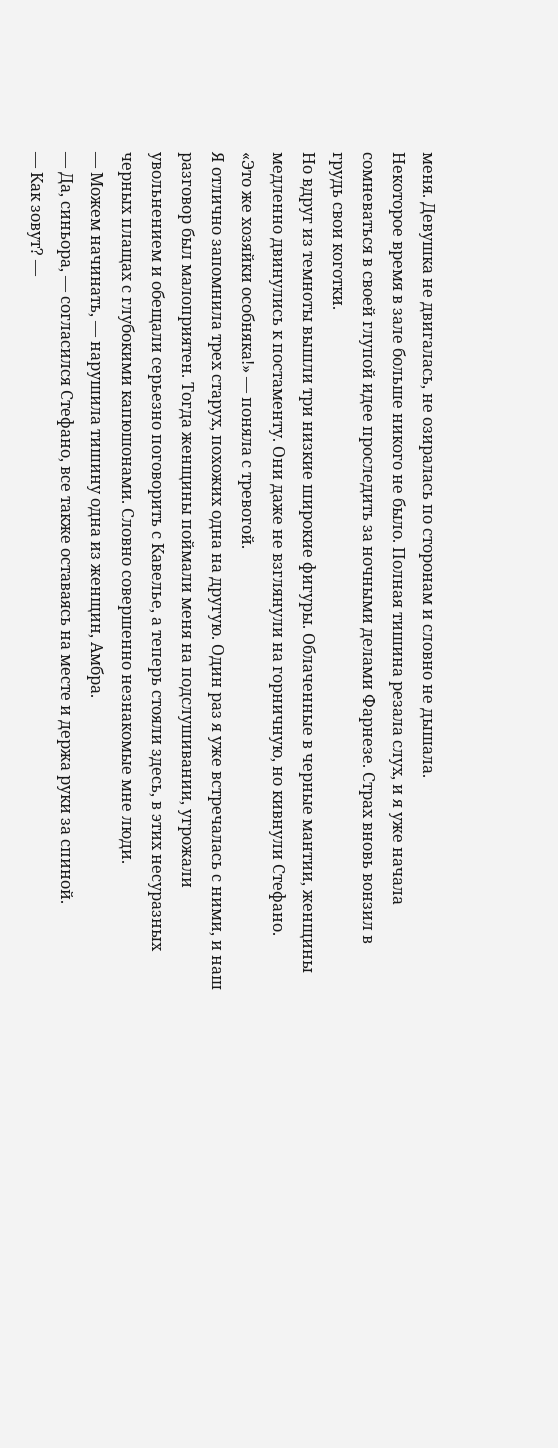меня. Девушка не двигалась, не озиралась по сторонам и словно не дышала.
Некоторое время в зале больше никого не было. Полная тишина резала слух, и я уже начала сомневаться в своей глупой идее проследить за ночными делами Фарнезе. Страх вновь вонзил в грудь свои коготки.
Но вдруг из темноты вышли три низкие широкие фигуры. Облаченные в черные мантии, женщины медленно двинулись к постаменту. Они даже не взглянули на горничную, но кивнули Стефано.
«Это же хозяйки особняка!» — поняла с тревогой.
Я отлично запомнила трех старух, похожих одна на другую. Один раз я уже встречалась с ними, и наш разговор был малоприятен. Тогда женщины поймали меня на подслушивании, угрожали увольнением и обещали серьезно поговорить с Кавелье, а теперь стояли здесь, в этих несуразных черных плащах с глубокими капюшонами. Словно совершенно незнакомые мне люди.
— Можем начинать, — нарушила тишину одна из женщин, Амбра.
— Да, синьора, — согласился Стефано, все также оставаясь на месте и держа руки за спиной.
— Как зовут? —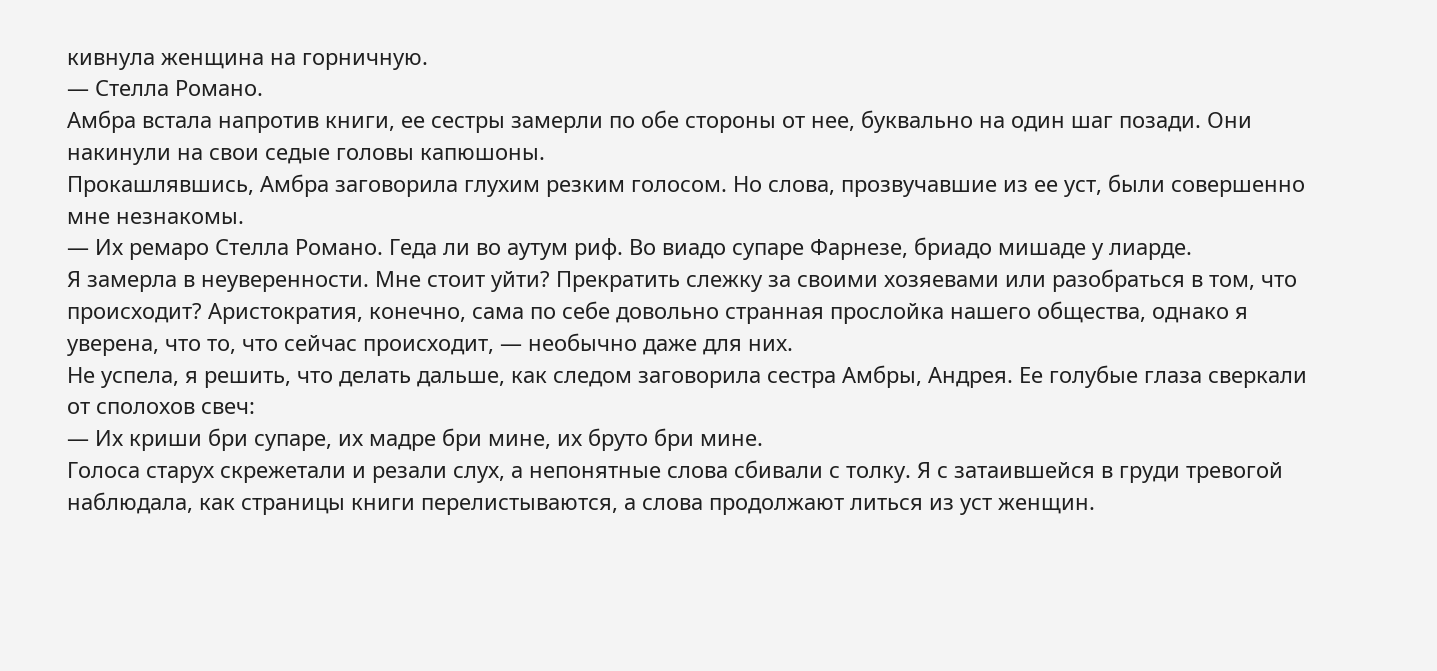кивнула женщина на горничную.
— Стелла Романо.
Амбра встала напротив книги, ее сестры замерли по обе стороны от нее, буквально на один шаг позади. Они накинули на свои седые головы капюшоны.
Прокашлявшись, Амбра заговорила глухим резким голосом. Но слова, прозвучавшие из ее уст, были совершенно мне незнакомы.
— Их ремаро Стелла Романо. Геда ли во аутум риф. Во виадо супаре Фарнезе, бриадо мишаде у лиарде.
Я замерла в неуверенности. Мне стоит уйти? Прекратить слежку за своими хозяевами или разобраться в том, что происходит? Аристократия, конечно, сама по себе довольно странная прослойка нашего общества, однако я уверена, что то, что сейчас происходит, — необычно даже для них.
Не успела, я решить, что делать дальше, как следом заговорила сестра Амбры, Андрея. Ее голубые глаза сверкали от сполохов свеч:
— Их криши бри супаре, их мадре бри мине, их бруто бри мине.
Голоса старух скрежетали и резали слух, а непонятные слова сбивали с толку. Я с затаившейся в груди тревогой наблюдала, как страницы книги перелистываются, а слова продолжают литься из уст женщин.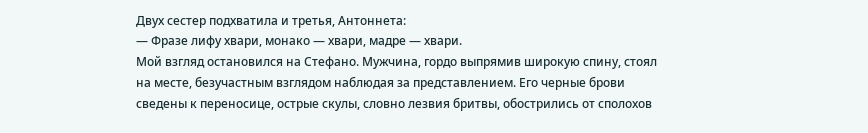Двух сестер подхватила и третья, Антоннета:
— Фразе лифу хвари, монако — хвари, мадре — хвари.
Мой взгляд остановился на Стефано. Мужчина, гордо выпрямив широкую спину, стоял на месте, безучастным взглядом наблюдая за представлением. Его черные брови сведены к переносице, острые скулы, словно лезвия бритвы, обострились от сполохов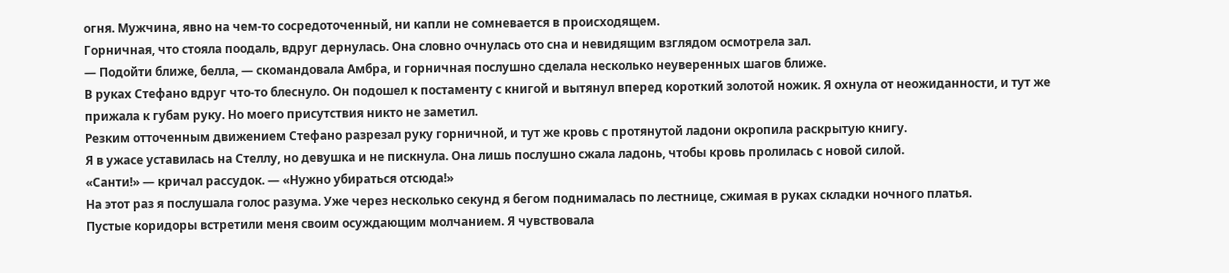огня. Мужчина, явно на чем-то сосредоточенный, ни капли не сомневается в происходящем.
Горничная, что стояла поодаль, вдруг дернулась. Она словно очнулась ото сна и невидящим взглядом осмотрела зал.
— Подойти ближе, белла, — скомандовала Амбра, и горничная послушно сделала несколько неуверенных шагов ближе.
В руках Стефано вдруг что-то блеснуло. Он подошел к постаменту с книгой и вытянул вперед короткий золотой ножик. Я охнула от неожиданности, и тут же прижала к губам руку. Но моего присутствия никто не заметил.
Резким отточенным движением Стефано разрезал руку горничной, и тут же кровь с протянутой ладони окропила раскрытую книгу.
Я в ужасе уставилась на Стеллу, но девушка и не пискнула. Она лишь послушно сжала ладонь, чтобы кровь пролилась с новой силой.
«Санти!» — кричал рассудок. — «Нужно убираться отсюда!»
На этот раз я послушала голос разума. Уже через несколько секунд я бегом поднималась по лестнице, сжимая в руках складки ночного платья.
Пустые коридоры встретили меня своим осуждающим молчанием. Я чувствовала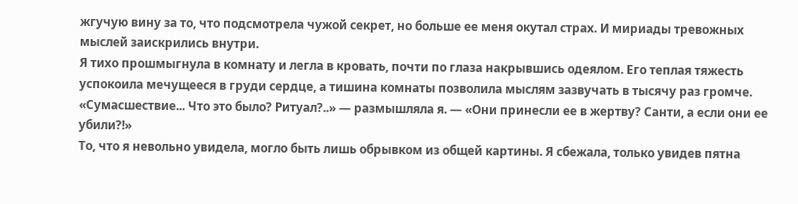жгучую вину за то, что подсмотрела чужой секрет, но больше ее меня окутал страх. И мириады тревожных мыслей заискрились внутри.
Я тихо прошмыгнула в комнату и легла в кровать, почти по глаза накрывшись одеялом. Его теплая тяжесть успокоила мечущееся в груди сердце, а тишина комнаты позволила мыслям зазвучать в тысячу раз громче.
«Сумасшествие... Что это было? Ритуал?..» — размышляла я. — «Они принесли ее в жертву? Санти, а если они ее убили?!»
То, что я невольно увидела, могло быть лишь обрывком из общей картины. Я сбежала, только увидев пятна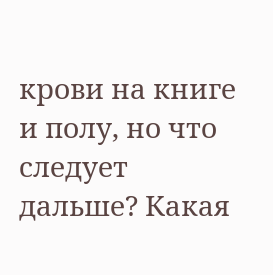крови на книге и полу, но что следует дальше? Какая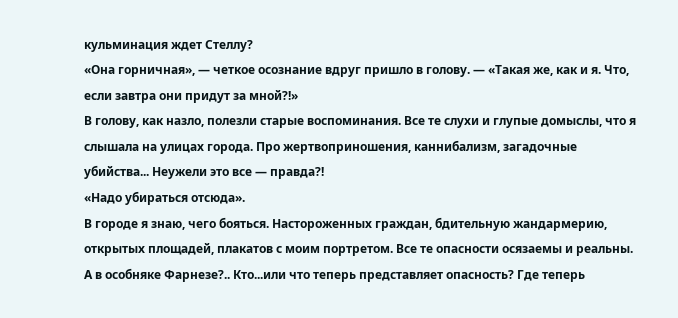кульминация ждет Стеллу?
«Она горничная», — четкое осознание вдруг пришло в голову. — «Такая же, как и я. Что, если завтра они придут за мной?!»
В голову, как назло, полезли старые воспоминания. Все те слухи и глупые домыслы, что я слышала на улицах города. Про жертвоприношения, каннибализм, загадочные убийства... Неужели это все — правда?!
«Надо убираться отсюда».
В городе я знаю, чего бояться. Настороженных граждан, бдительную жандармерию, открытых площадей, плакатов с моим портретом. Все те опасности осязаемы и реальны.
А в особняке Фарнезе?.. Кто...или что теперь представляет опасность? Где теперь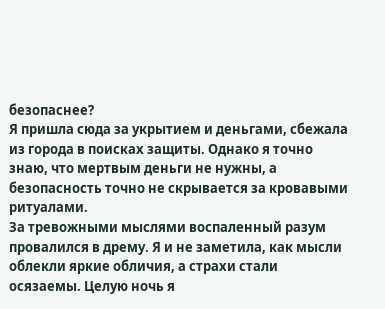безопаснее?
Я пришла сюда за укрытием и деньгами, сбежала из города в поисках защиты. Однако я точно знаю, что мертвым деньги не нужны, а безопасность точно не скрывается за кровавыми ритуалами.
За тревожными мыслями воспаленный разум провалился в дрему. Я и не заметила, как мысли облекли яркие обличия, а страхи стали осязаемы. Целую ночь я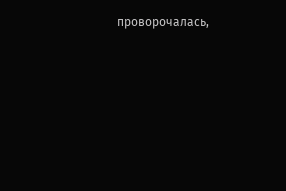проворочалась,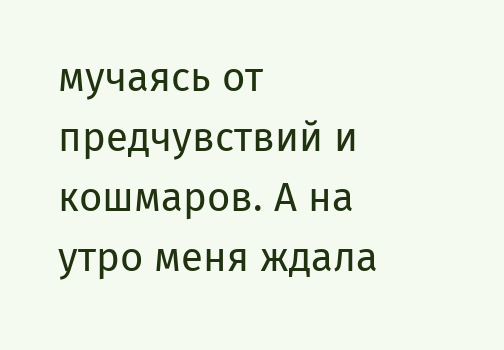мучаясь от предчувствий и кошмаров. А на утро меня ждала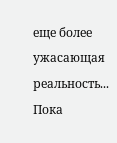еще более ужасающая реальность...
Пока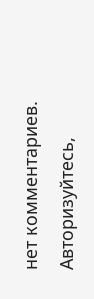нет комментариев. Авторизуйтесь,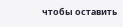чтобы оставить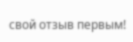свой отзыв первым!